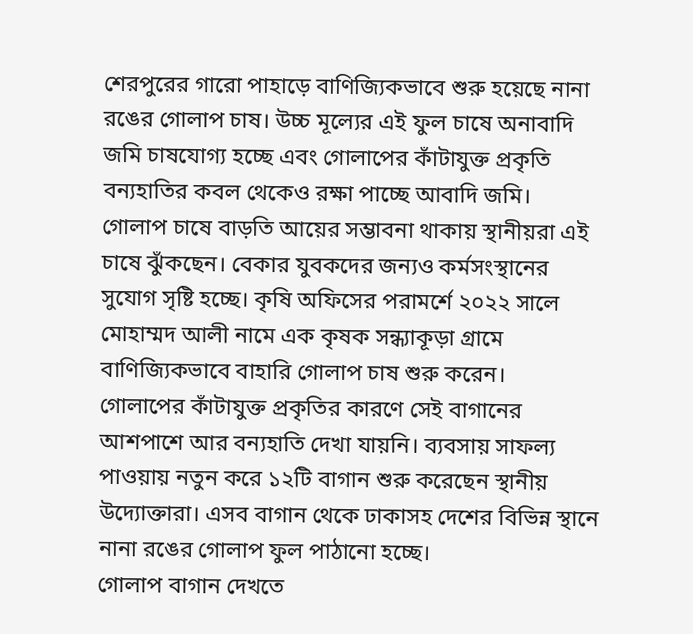শেরপুরের গারো পাহাড়ে বাণিজ্যিকভাবে শুরু হয়েছে নানা রঙের গোলাপ চাষ। উচ্চ মূল্যের এই ফুল চাষে অনাবাদি জমি চাষযোগ্য হচ্ছে এবং গোলাপের কাঁটাযুক্ত প্রকৃতি বন্যহাতির কবল থেকেও রক্ষা পাচ্ছে আবাদি জমি।
গোলাপ চাষে বাড়তি আয়ের সম্ভাবনা থাকায় স্থানীয়রা এই চাষে ঝুঁকছেন। বেকার যুবকদের জন্যও কর্মসংস্থানের সুযোগ সৃষ্টি হচ্ছে। কৃষি অফিসের পরামর্শে ২০২২ সালে মোহাম্মদ আলী নামে এক কৃষক সন্ধ্যাকূড়া গ্রামে বাণিজ্যিকভাবে বাহারি গোলাপ চাষ শুরু করেন।
গোলাপের কাঁটাযুক্ত প্রকৃতির কারণে সেই বাগানের আশপাশে আর বন্যহাতি দেখা যায়নি। ব্যবসায় সাফল্য পাওয়ায় নতুন করে ১২টি বাগান শুরু করেছেন স্থানীয় উদ্যোক্তারা। এসব বাগান থেকে ঢাকাসহ দেশের বিভিন্ন স্থানে নানা রঙের গোলাপ ফুল পাঠানো হচ্ছে।
গোলাপ বাগান দেখতে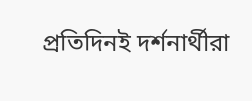প্রতিদিনই দর্শনার্থীরা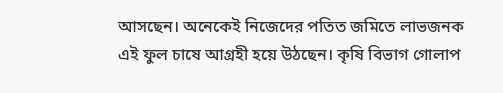আসছেন। অনেকেই নিজেদের পতিত জমিতে লাভজনক এই ফুল চাষে আগ্রহী হয়ে উঠছেন। কৃষি বিভাগ গোলাপ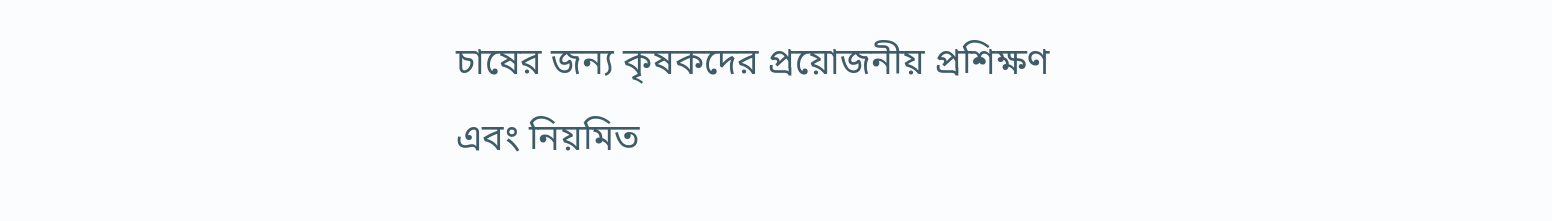চাষের জন্য কৃষকদের প্রয়োজনীয় প্রশিক্ষণ এবং নিয়মিত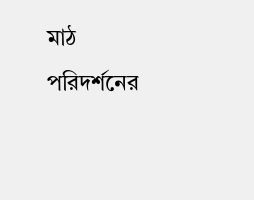মাঠ পরিদর্শনের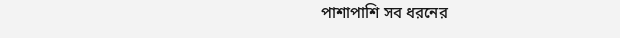পাশাপাশি সব ধরনের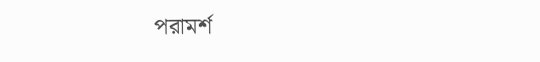পরামর্শ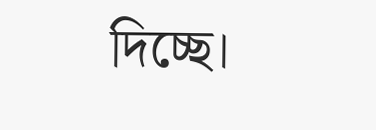দিচ্ছে।